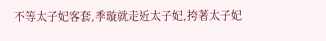不等太子妃客套,季璇就走近太子妃,挎著太子妃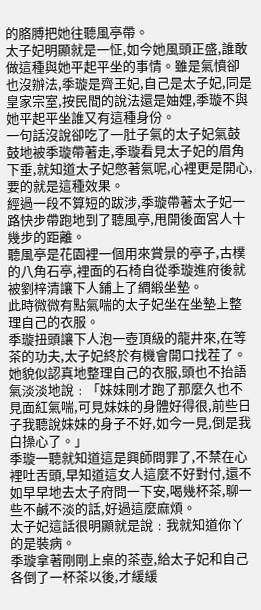的胳膊把她往聽風亭帶。
太子妃明顯就是一怔,如今她風頭正盛,誰敢做這種與她平起平坐的事情。雖是氣憤卻也沒辦法,季璇是齊王妃,自己是太子妃,同是皇家宗室,按民間的說法還是妯娌,季璇不與她平起平坐誰又有這種身份。
一句話沒說卻吃了一肚子氣的太子妃氣鼓鼓地被季璇帶著走,季璇看見太子妃的眉角下垂,就知道太子妃憋著氣呢,心裡更是開心,要的就是這種效果。
經過一段不算短的跋涉,季璇帶著太子妃一路快步帶跑地到了聽風亭,甩開後面宮人十幾步的距離。
聽風亭是花園裡一個用來賞景的亭子,古樸的八角石亭,裡面的石椅自從季璇進府後就被劉梓清讓下人鋪上了綢緞坐墊。
此時微微有點氣喘的太子妃坐在坐墊上整理自己的衣服。
季璇扭頭讓下人泡一壺頂級的龍井來,在等茶的功夫,太子妃終於有機會開口找茬了。
她貌似認真地整理自己的衣服,頭也不抬語氣淡淡地說﹕「妹妹剛才跑了那麼久也不見面紅氣喘,可見妹妹的身體好得很,前些日子我聽說妹妹的身子不好,如今一見,倒是我白操心了。」
季璇一聽就知道這是興師問罪了,不禁在心裡吐舌頭,早知道這女人這麼不好對付,還不如早早地去太子府問一下安,喝幾杯茶,聊一些不鹹不淡的話,好過這麼麻煩。
太子妃這話很明顯就是說﹕我就知道你丫的是裝病。
季璇拿著剛剛上桌的茶壺,給太子妃和自己各倒了一杯茶以後,才緩緩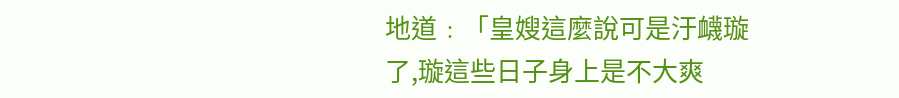地道﹕「皇嫂這麼說可是汙衊璇了,璇這些日子身上是不大爽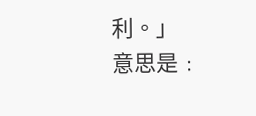利。」
意思是﹕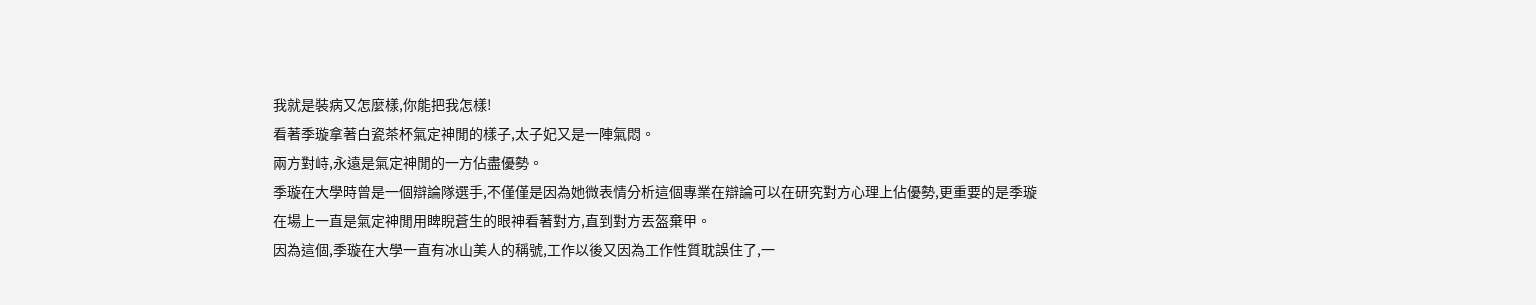我就是裝病又怎麼樣,你能把我怎樣!
看著季璇拿著白瓷茶杯氣定神閒的樣子,太子妃又是一陣氣悶。
兩方對峙,永遠是氣定神閒的一方佔盡優勢。
季璇在大學時曾是一個辯論隊選手,不僅僅是因為她微表情分析這個專業在辯論可以在研究對方心理上佔優勢,更重要的是季璇在場上一直是氣定神閒用睥睨蒼生的眼神看著對方,直到對方丟盔棄甲。
因為這個,季璇在大學一直有冰山美人的稱號,工作以後又因為工作性質耽誤住了,一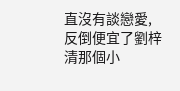直沒有談戀愛,反倒便宜了劉梓清那個小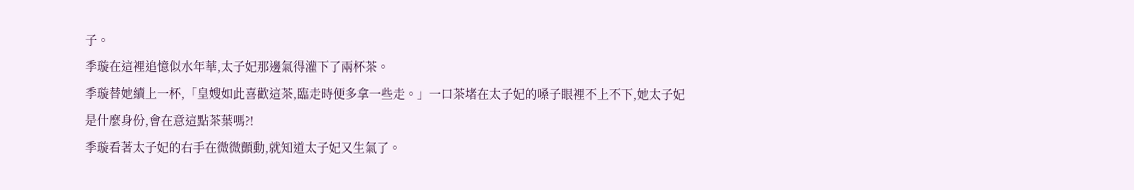子。
季璇在這裡追憶似水年華,太子妃那邊氣得灌下了兩杯茶。
季璇替她續上一杯,「皇嫂如此喜歡這茶,臨走時便多拿一些走。」一口茶堵在太子妃的嗓子眼裡不上不下,她太子妃是什麼身份,會在意這點茶葉嗎?!
季璇看著太子妃的右手在微微顫動,就知道太子妃又生氣了。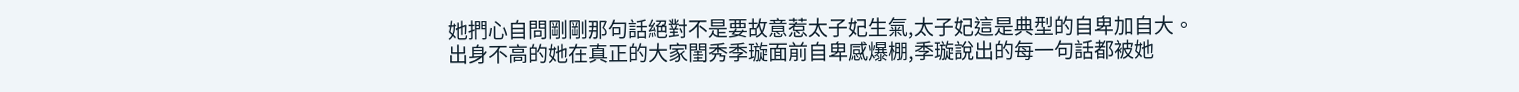她捫心自問剛剛那句話絕對不是要故意惹太子妃生氣,太子妃這是典型的自卑加自大。
出身不高的她在真正的大家閨秀季璇面前自卑感爆棚,季璇說出的每一句話都被她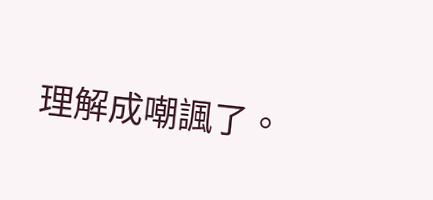理解成嘲諷了。